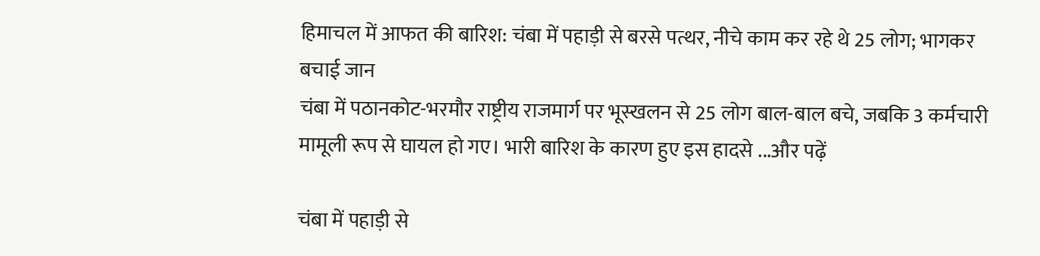हिमाचल में आफत की बारिश: चंबा में पहाड़ी से बरसे पत्थर, नीचे काम कर रहे थे 25 लोग; भागकर बचाई जान
चंबा में पठानकोट-भरमौर राष्ट्रीय राजमार्ग पर भूस्खलन से 25 लोग बाल-बाल बचे, जबकि 3 कर्मचारी मामूली रूप से घायल हो गए। भारी बारिश के कारण हुए इस हादसे ...और पढ़ें

चंबा में पहाड़ी से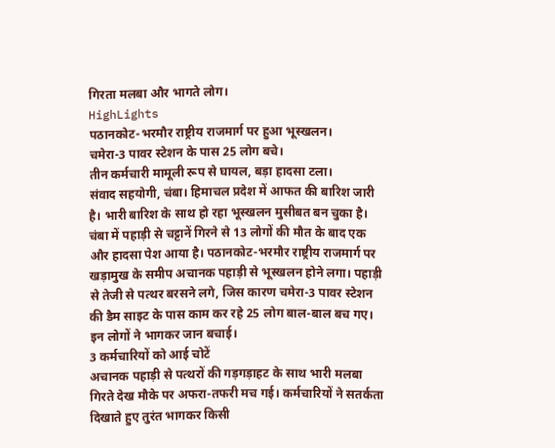गिरता मलबा और भागते लोग।
HighLights
पठानकोट-भरमौर राष्ट्रीय राजमार्ग पर हुआ भूस्खलन।
चमेरा-3 पावर स्टेशन के पास 25 लोग बचे।
तीन कर्मचारी मामूली रूप से घायल, बड़ा हादसा टला।
संवाद सहयोगी, चंबा। हिमाचल प्रदेश में आफत की बारिश जारी है। भारी बारिश के साथ हो रहा भूस्खलन मुसीबत बन चुका है। चंबा में पहाड़ी से चट्टानें गिरने से 13 लोगों की मौत के बाद एक और हादसा पेश आया है। पठानकोट-भरमौर राष्ट्रीय राजमार्ग पर खड़ामुख के समीप अचानक पहाड़ी से भूस्खलन होने लगा। पहाड़ी से तेजी से पत्थर बरसने लगे, जिस कारण चमेरा-3 पावर स्टेशन की डैम साइट के पास काम कर रहे 25 लोग बाल-बाल बच गए। इन लोगों ने भागकर जान बचाई।
3 कर्मचारियों को आई चोटें
अचानक पहाड़ी से पत्थरों की गड़गड़ाहट के साथ भारी मलबा गिरते देख मौके पर अफरा-तफरी मच गई। कर्मचारियों ने सतर्कता दिखाते हुए तुरंत भागकर किसी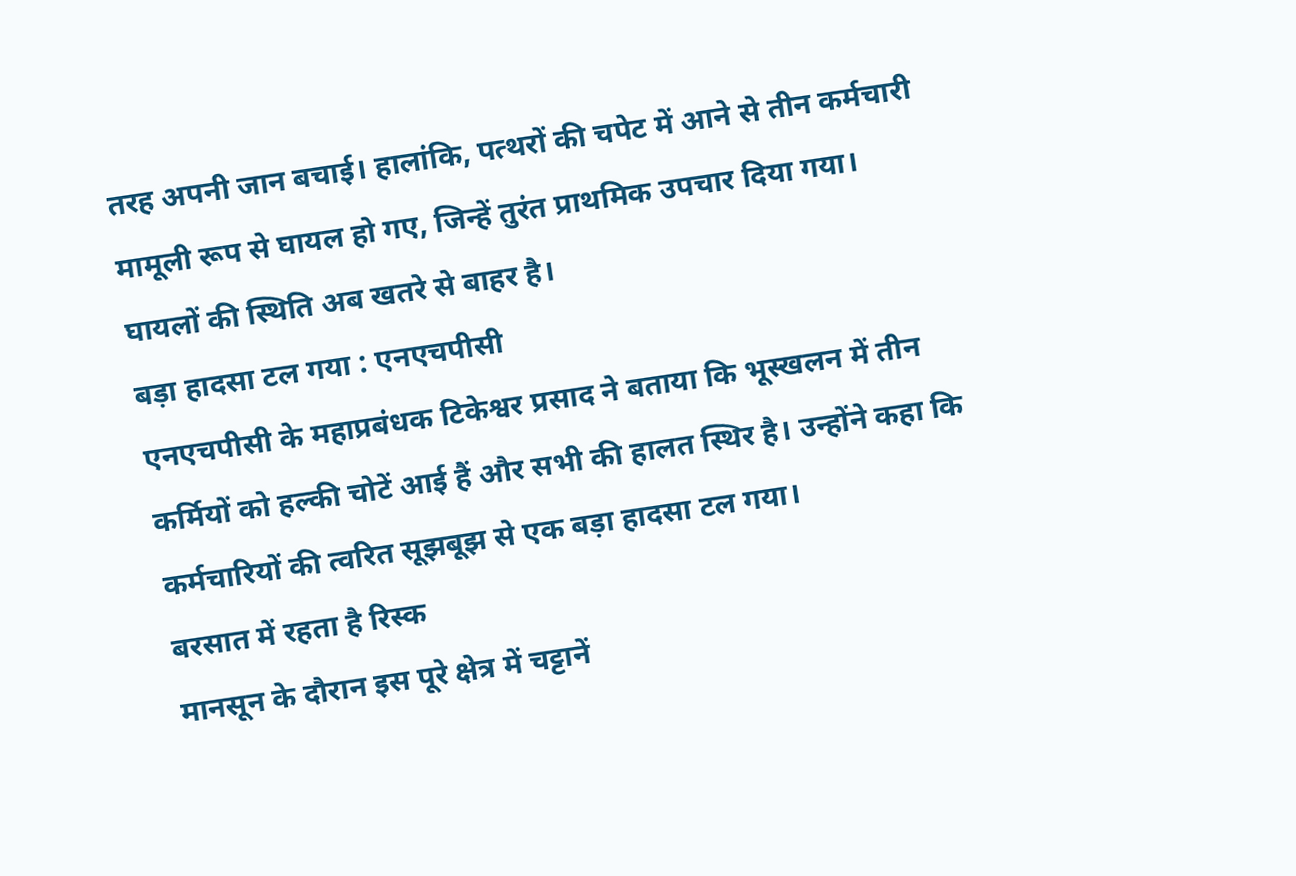तरह अपनी जान बचाई। हालांकि, पत्थरों की चपेट में आने से तीन कर्मचारी मामूली रूप से घायल हो गए, जिन्हें तुरंत प्राथमिक उपचार दिया गया। घायलों की स्थिति अब खतरे से बाहर है।
बड़ा हादसा टल गया : एनएचपीसी
एनएचपीसी के महाप्रबंधक टिकेश्वर प्रसाद ने बताया कि भूस्खलन में तीन कर्मियों को हल्की चोटें आई हैं और सभी की हालत स्थिर है। उन्होंने कहा कि कर्मचारियों की त्वरित सूझबूझ से एक बड़ा हादसा टल गया।
बरसात में रहता है रिस्क
मानसून के दौरान इस पूरे क्षेत्र में चट्टानें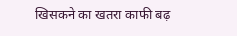खिसकने का खतरा काफी बढ़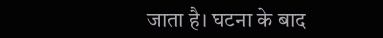जाता है। घटना के बाद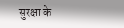सुरक्षा के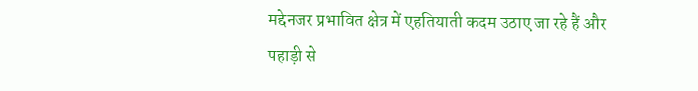मद्देनजर प्रभावित क्षेत्र में एहतियाती कदम उठाए जा रहे हैं और पहाड़ी से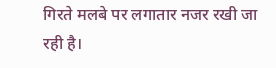गिरते मलबे पर लगातार नजर रखी जा रही है।